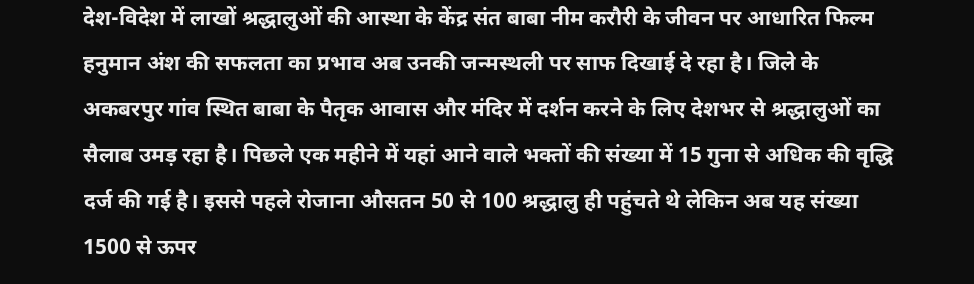देश-विदेश में लाखों श्रद्धालुओं की आस्था के केंद्र संत बाबा नीम करौरी के जीवन पर आधारित फिल्म हनुमान अंश की सफलता का प्रभाव अब उनकी जन्मस्थली पर साफ दिखाई दे रहा है। जिले के अकबरपुर गांव स्थित बाबा के पैतृक आवास और मंदिर में दर्शन करने के लिए देशभर से श्रद्धालुओं का सैलाब उमड़ रहा है। पिछले एक महीने में यहां आने वाले भक्तों की संख्या में 15 गुना से अधिक की वृद्धि दर्ज की गई है। इससे पहले रोजाना औसतन 50 से 100 श्रद्धालु ही पहुंचते थे लेकिन अब यह संख्या 1500 से ऊपर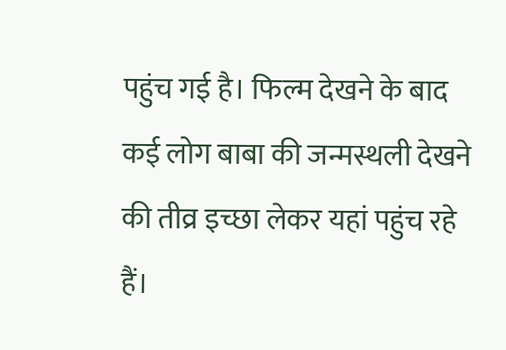पहुंच गई है। फिल्म देखने के बाद कई लोग बाबा की जन्मस्थली देखने की तीव्र इच्छा लेकर यहां पहुंच रहे हैं।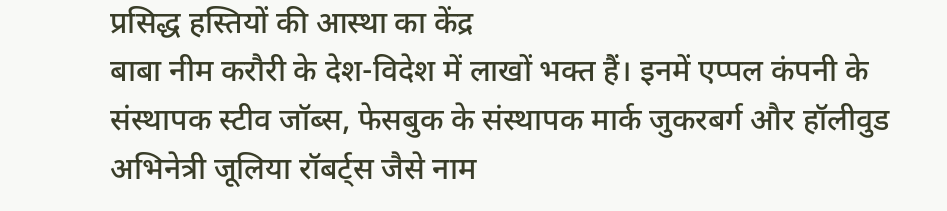प्रसिद्ध हस्तियों की आस्था का केंद्र
बाबा नीम करौरी के देश-विदेश में लाखों भक्त हैं। इनमें एप्पल कंपनी के संस्थापक स्टीव जॉब्स, फेसबुक के संस्थापक मार्क जुकरबर्ग और हॉलीवुड अभिनेत्री जूलिया रॉबर्ट्स जैसे नाम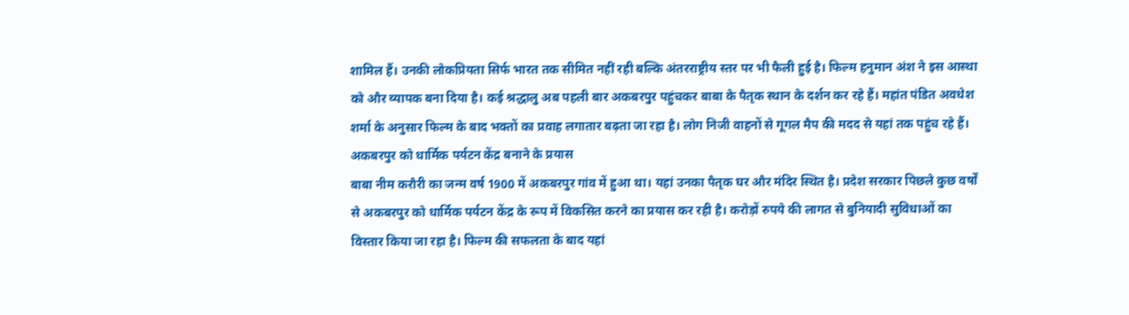शामिल हैं। उनकी लोकप्रियता सिर्फ भारत तक सीमित नहीं रही बल्कि अंतरराष्ट्रीय स्तर पर भी फैली हुई है। फिल्म हनुमान अंश ने इस आस्था को और व्यापक बना दिया है। कई श्रद्धालु अब पहली बार अकबरपुर पहुंचकर बाबा के पैतृक स्थान के दर्शन कर रहे हैं। महांत पंडित अवधेश शर्मा के अनुसार फिल्म के बाद भक्तों का प्रवाह लगातार बढ़ता जा रहा है। लोग निजी वाहनों से गूगल मैप की मदद से यहां तक पहुंच रहे हैं।
अकबरपुर को धार्मिक पर्यटन केंद्र बनाने के प्रयास
बाबा नीम करौरी का जन्म वर्ष 1900 में अकबरपुर गांव में हुआ था। यहां उनका पैतृक घर और मंदिर स्थित है। प्रदेश सरकार पिछले कुछ वर्षों से अकबरपुर को धार्मिक पर्यटन केंद्र के रूप में विकसित करने का प्रयास कर रही है। करोड़ों रुपये की लागत से बुनियादी सुविधाओं का विस्तार किया जा रहा है। फिल्म की सफलता के बाद यहां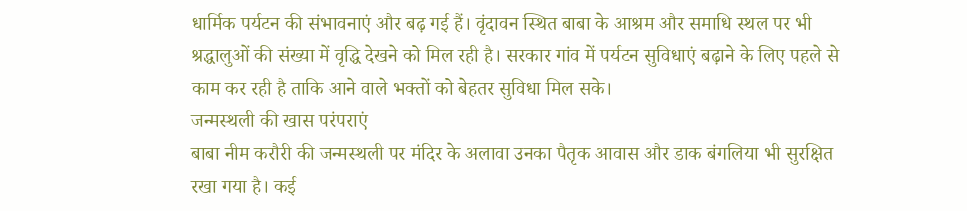धार्मिक पर्यटन की संभावनाएं और बढ़ गई हैं। वृंदावन स्थित बाबा के आश्रम और समाधि स्थल पर भी श्रद्धालुओं की संख्या में वृद्धि देखने को मिल रही है। सरकार गांव में पर्यटन सुविधाएं बढ़ाने के लिए पहले से काम कर रही है ताकि आने वाले भक्तों को बेहतर सुविधा मिल सके।
जन्मस्थली की खास परंपराएं
बाबा नीम करौरी की जन्मस्थली पर मंदिर के अलावा उनका पैतृक आवास और डाक बंगलिया भी सुरक्षित रखा गया है। कई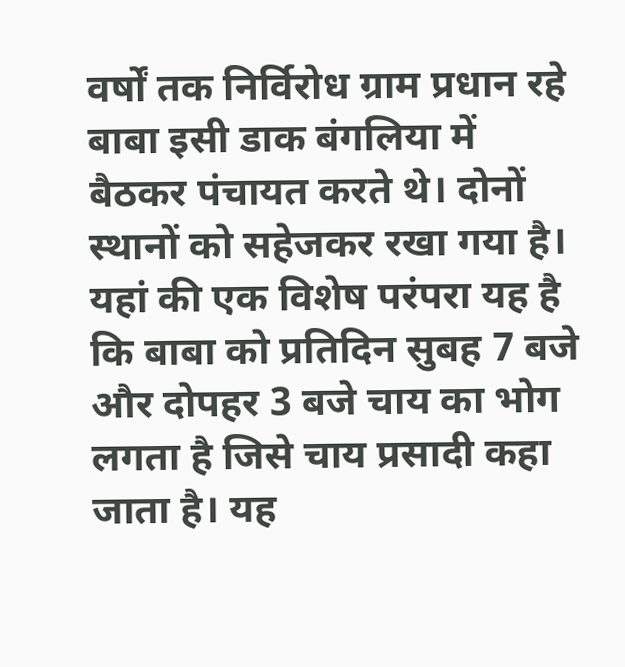वर्षों तक निर्विरोध ग्राम प्रधान रहे बाबा इसी डाक बंगलिया में बैठकर पंचायत करते थे। दोनों स्थानों को सहेजकर रखा गया है। यहां की एक विशेष परंपरा यह है कि बाबा को प्रतिदिन सुबह 7 बजे और दोपहर 3 बजे चाय का भोग लगता है जिसे चाय प्रसादी कहा जाता है। यह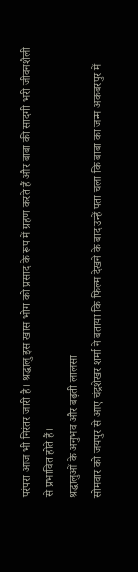परंपरा आज भी निरंतर जारी है। श्रद्धालु इस खास भोग को प्रसाद के रूप में ग्रहण करते हैं और बाबा की सादगी भरी जीवनशैली से प्रभावित होते हैं।
श्रद्धालुओं के अनुभव और बढ़ती लालसा
सोमवार को जयपुर से आए चंद्रशेखर शर्मा ने बताया कि फिल्म देखने के बाद उन्हें पता चला कि बाबा का जन्म अकबरपुर में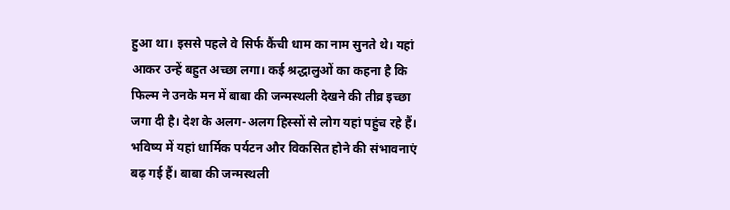हुआ था। इससे पहले वे सिर्फ कैंची धाम का नाम सुनते थे। यहां आकर उन्हें बहुत अच्छा लगा। कई श्रद्धालुओं का कहना है कि फिल्म ने उनके मन में बाबा की जन्मस्थली देखने की तीव्र इच्छा जगा दी है। देश के अलग-अलग हिस्सों से लोग यहां पहुंच रहे हैं। भविष्य में यहां धार्मिक पर्यटन और विकसित होने की संभावनाएं बढ़ गई हैं। बाबा की जन्मस्थली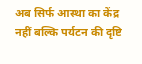अब सिर्फ आस्था का केंद्र नहीं बल्कि पर्यटन की दृष्टि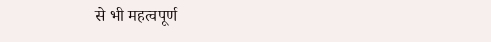से भी महत्वपूर्ण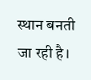स्थान बनती जा रही है।